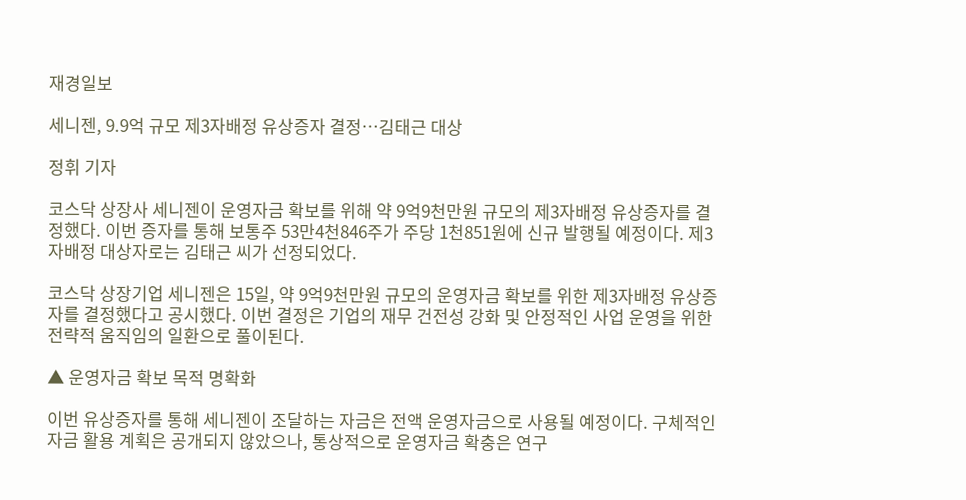재경일보

세니젠, 9.9억 규모 제3자배정 유상증자 결정…김태근 대상

정휘 기자

코스닥 상장사 세니젠이 운영자금 확보를 위해 약 9억9천만원 규모의 제3자배정 유상증자를 결정했다. 이번 증자를 통해 보통주 53만4천846주가 주당 1천851원에 신규 발행될 예정이다. 제3자배정 대상자로는 김태근 씨가 선정되었다.

코스닥 상장기업 세니젠은 15일, 약 9억9천만원 규모의 운영자금 확보를 위한 제3자배정 유상증자를 결정했다고 공시했다. 이번 결정은 기업의 재무 건전성 강화 및 안정적인 사업 운영을 위한 전략적 움직임의 일환으로 풀이된다.

▲ 운영자금 확보 목적 명확화

이번 유상증자를 통해 세니젠이 조달하는 자금은 전액 운영자금으로 사용될 예정이다. 구체적인 자금 활용 계획은 공개되지 않았으나, 통상적으로 운영자금 확충은 연구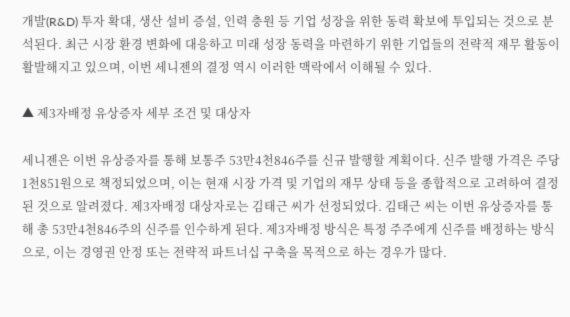개발(R&D) 투자 확대, 생산 설비 증설, 인력 충원 등 기업 성장을 위한 동력 확보에 투입되는 것으로 분석된다. 최근 시장 환경 변화에 대응하고 미래 성장 동력을 마련하기 위한 기업들의 전략적 재무 활동이 활발해지고 있으며, 이번 세니젠의 결정 역시 이러한 맥락에서 이해될 수 있다.

▲ 제3자배정 유상증자 세부 조건 및 대상자

세니젠은 이번 유상증자를 통해 보통주 53만4천846주를 신규 발행할 계획이다. 신주 발행 가격은 주당 1천851원으로 책정되었으며, 이는 현재 시장 가격 및 기업의 재무 상태 등을 종합적으로 고려하여 결정된 것으로 알려졌다. 제3자배정 대상자로는 김태근 씨가 선정되었다. 김태근 씨는 이번 유상증자를 통해 총 53만4천846주의 신주를 인수하게 된다. 제3자배정 방식은 특정 주주에게 신주를 배정하는 방식으로, 이는 경영권 안정 또는 전략적 파트너십 구축을 목적으로 하는 경우가 많다.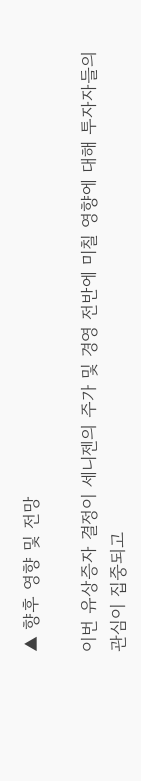▲ 향후 영향 및 전망

이번 유상증자 결정이 세니젠의 주가 및 경영 전반에 미칠 영향에 대해 투자자들의 관심이 집중되고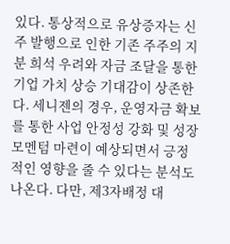있다. 통상적으로 유상증자는 신주 발행으로 인한 기존 주주의 지분 희석 우려와 자금 조달을 통한 기업 가치 상승 기대감이 상존한다. 세니젠의 경우, 운영자금 확보를 통한 사업 안정성 강화 및 성장 모멘텀 마련이 예상되면서 긍정적인 영향을 줄 수 있다는 분석도 나온다. 다만, 제3자배정 대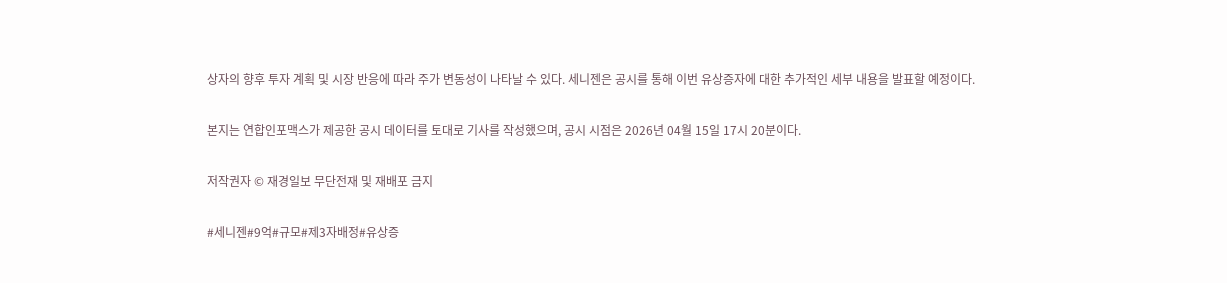상자의 향후 투자 계획 및 시장 반응에 따라 주가 변동성이 나타날 수 있다. 세니젠은 공시를 통해 이번 유상증자에 대한 추가적인 세부 내용을 발표할 예정이다.

본지는 연합인포맥스가 제공한 공시 데이터를 토대로 기사를 작성했으며, 공시 시점은 2026년 04월 15일 17시 20분이다.

저작권자 © 재경일보 무단전재 및 재배포 금지

#세니젠#9억#규모#제3자배정#유상증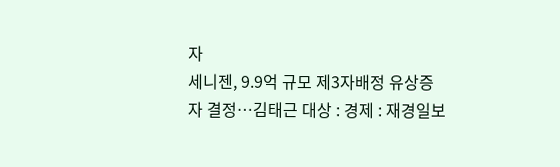자
세니젠, 9.9억 규모 제3자배정 유상증자 결정…김태근 대상 : 경제 : 재경일보